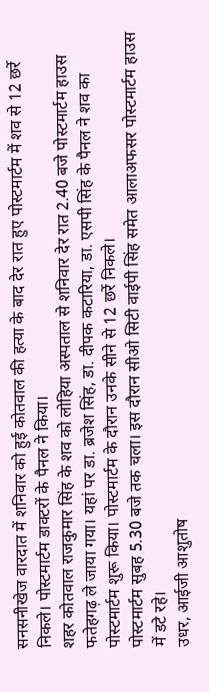सनसनीखेज वारदात में शनिवार को हुई कोतवाल की हत्या के बाद देर रात हुए पोस्टमार्टम में शव से 12 छर्रे निकले। पोस्टमार्टम डाक्टरों के पैनल ने किया।
शहर कोतवाल राजकुमार सिंह के शव को लोहिया अस्पताल से शनिवार देर रात 2.40 बजे पोस्टमार्टम हाउस फतेहगढ़ ले जाया गया। यहां पर डा. ब्रजेश सिंह, डा. दीपक कटारिया, डा. एसपी सिंह के पैनल ने शव का पोस्टमार्टम शुरू किया। पोस्टमार्टम के दौरान उनके सीने से 12 छर्रे निकले।
पोस्टमार्टम सुबह 5.30 बजे तक चला। इस दौरान सीओ सिटी वाईपी सिंह समेत आलाअफसर पोस्टमार्टम हाउस में डटे रहे।
उधर, आईजी आशुतोष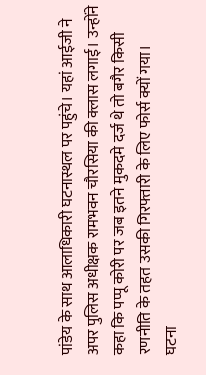पांडेय के साथ आलाधिकारी घटनास्थल पर पहुंचे। यहां आईजी ने अपर पुलिस अधीक्षक रामभवन चौरसिया की क्लास लगाई। उन्होंने कहा कि पप्पू कोरी पर जब इतने मुकदमे दर्ज थे तो बगैर किसी रणनीति के तहत उसकी गिरफ्तारी के लिए फोर्स क्यों गया।
घटना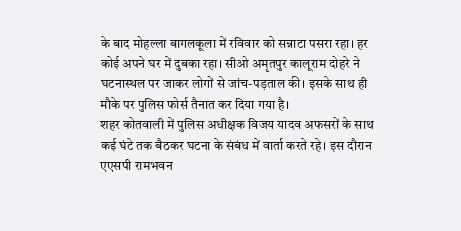के बाद मोहल्ला बागलकूला में रविवार को सन्नाटा पसरा रहा। हर कोई अपने घर में दुबका रहा। सीओ अमृतपुर कालूराम दोहरे ने घटनास्थल पर जाकर लोगों से जांच-पड़ताल की। इसके साथ ही मौके पर पुलिस फोर्स तैनात कर दिया गया है।
शहर कोतवाली में पुलिस अधीक्षक विजय यादव अफसरों के साथ कई घंटे तक बैठकर घटना के संबंध में वार्ता करते रहे। इस दौरान एएसपी रामभवन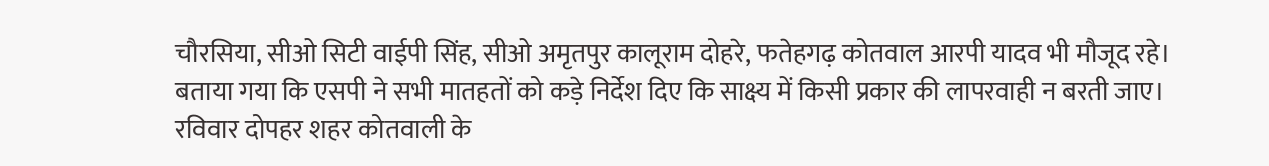चौरसिया, सीओ सिटी वाईपी सिंह, सीओ अमृतपुर कालूराम दोहरे, फतेहगढ़ कोतवाल आरपी यादव भी मौजूद रहे।
बताया गया कि एसपी ने सभी मातहतों को कड़े निर्देश दिए कि साक्ष्य में किसी प्रकार की लापरवाही न बरती जाए।
रविवार दोपहर शहर कोतवाली के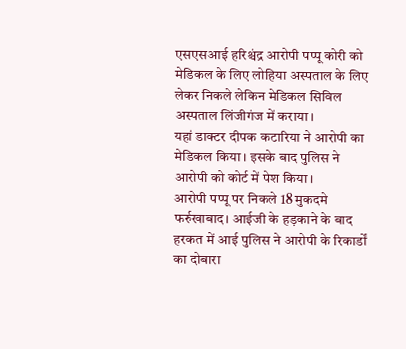एसएसआई हरिश्चंद्र आरोपी पप्पू कोरी को मेडिकल के लिए लोहिया अस्पताल के लिए लेकर निकले लेकिन मेडिकल सिविल अस्पताल लिंजीगंज में कराया।
यहां डाक्टर दीपक कटारिया ने आरोपी का मेडिकल किया। इसके बाद पुलिस ने आरोपी को कोर्ट में पेश किया।
आरोपी पप्पू पर निकले 18 मुकदमे
फर्रुखाबाद। आईजी के हड़काने के बाद हरकत में आई पुलिस ने आरोपी के रिकार्डों का दोबारा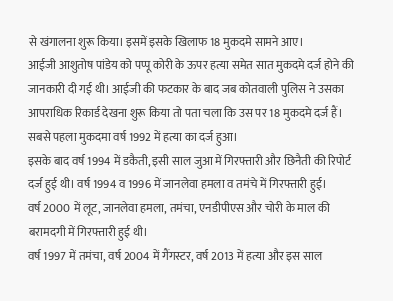से खंगालना शुरू किया। इसमें इसके खिलाफ 18 मुकदमे सामने आए।
आईजी आशुतोष पांडेय को पप्पू कोरी के ऊपर हत्या समेत सात मुकदमे दर्ज होने की जानकारी दी गई थी। आईजी की फटकार के बाद जब कोतवाली पुलिस ने उसका आपराधिक रिकार्ड देखना शुरू किया तो पता चला कि उस पर 18 मुकदमे दर्ज हैं। सबसे पहला मुकदमा वर्ष 1992 में हत्या का दर्ज हुआ।
इसके बाद वर्ष 1994 में डकैती, इसी साल जुआ में गिरफ्तारी और छिनैती की रिपोर्ट दर्ज हुई थी। वर्ष 1994 व 1996 में जानलेवा हमला व तमंचे में गिरफ्तारी हुई।
वर्ष 2000 में लूट, जानलेवा हमला, तमंचा, एनडीपीएस और चोरी के माल की बरामदगी में गिरफ्तारी हुई थी।
वर्ष 1997 में तमंचा, वर्ष 2004 में गैंगस्टर, वर्ष 2013 में हत्या और इस साल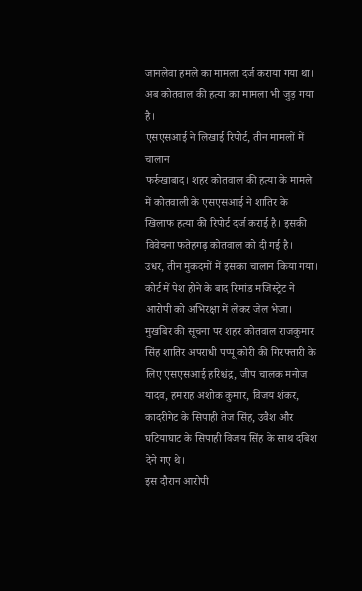जानलेवा हमले का मामला दर्ज कराया गया था। अब कोतवाल की हत्या का मामला भी जुड़ गया है।
एसएसआई ने लिखाई रिपोर्ट, तीन मामलों में चालान
फर्रुखाबाद। शहर कोतवाल की हत्या के मामले में कोतवाली के एसएसआई ने शातिर के खिलाफ हत्या की रिपोर्ट दर्ज कराई है। इसकी विवेचना फतेहगढ़ कोतवाल को दी गई है।
उधर, तीन मुकदमों में इसका चालान किया गया। कोर्ट में पेश होने के बाद रिमांड मजिस्ट्रेट ने आरोपी को अभिरक्षा में लेकर जेल भेजा।
मुखबिर की सूचना पर शहर कोतवाल राजकुमार सिंह शातिर अपराधी पप्पू कोरी की गिरफ्तारी के लिए एसएसआई हरिश्चंद्र, जीप चालक मनोज यादव, हमराह अशोक कुमार, विजय शंकर, कादरीगेट के सिपाही तेज सिंह, उवैश और घटियाघाट के सिपाही विजय सिंह के साथ दबिश देने गए थे।
इस दौरान आरोपी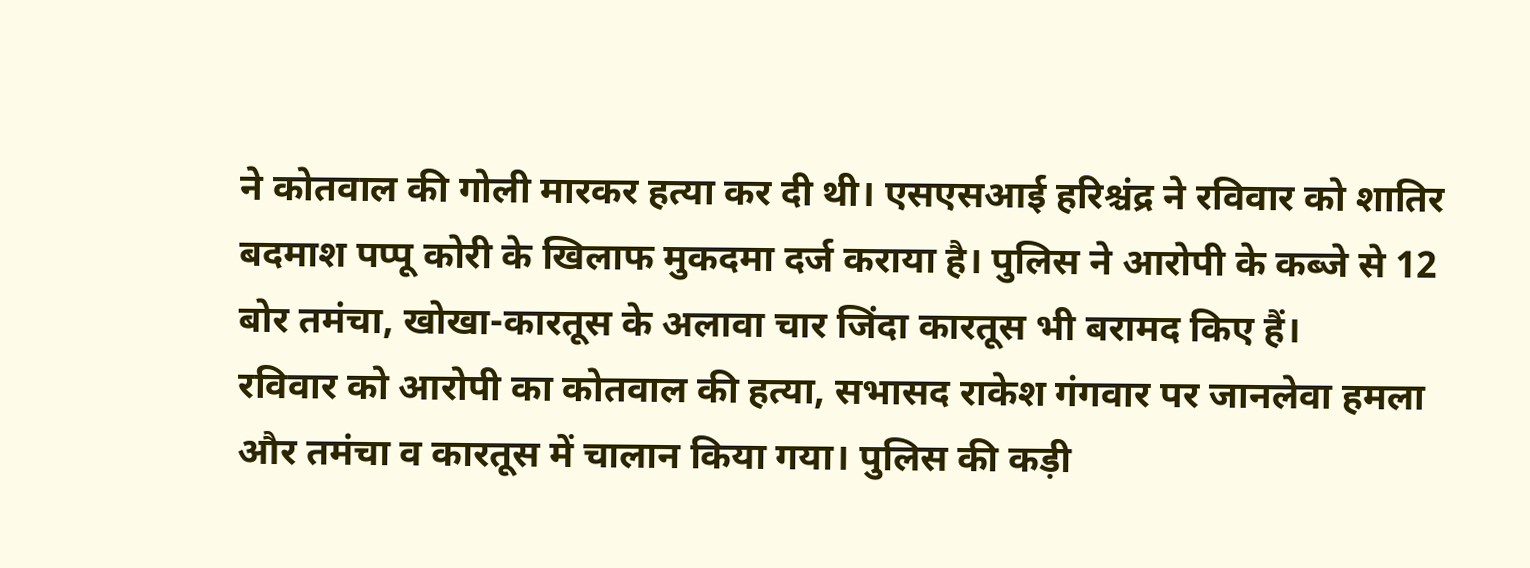ने कोतवाल की गोली मारकर हत्या कर दी थी। एसएसआई हरिश्चंद्र ने रविवार को शातिर बदमाश पप्पू कोरी के खिलाफ मुकदमा दर्ज कराया है। पुलिस ने आरोपी के कब्जे से 12 बोर तमंचा, खोखा-कारतूस के अलावा चार जिंदा कारतूस भी बरामद किए हैं।
रविवार को आरोपी का कोतवाल की हत्या, सभासद राकेश गंगवार पर जानलेवा हमला और तमंचा व कारतूस में चालान किया गया। पुलिस की कड़ी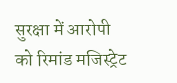सुरक्षा में आरोपी को रिमांड मजिस्ट्रेट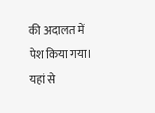की अदालत में पेश किया गया। यहां से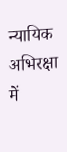न्यायिक अभिरक्षा में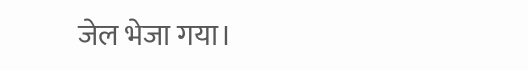जेल भेजा गया।